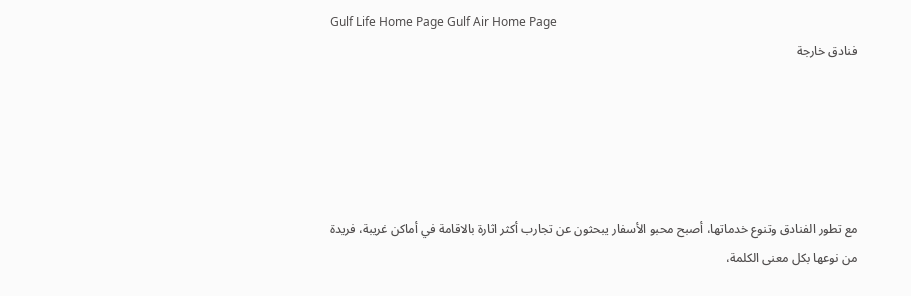Gulf Life Home Page Gulf Air Home Page
فنادق خارجة





مع تطور الفنادق وتنوع خدماتها، أصبح محبو الأسفار يبحثون عن تجارب أكثر اثارة بالاقامة في أماكن غريبة، فريدة من نوعها بكل معنى الكلمة،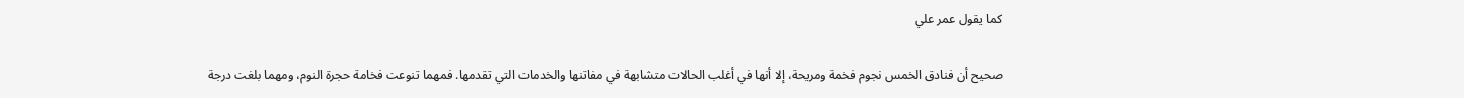كما يقول عمر علي

صحيح أن فنادق الخمس نجوم فخمة ومريحة، إلا أنها في أغلب الحالات متشابهة في مفاتنها والخدمات التي تقدمها. فمهما تنوعت فخامة حجرة النوم، ومهما بلغت درجة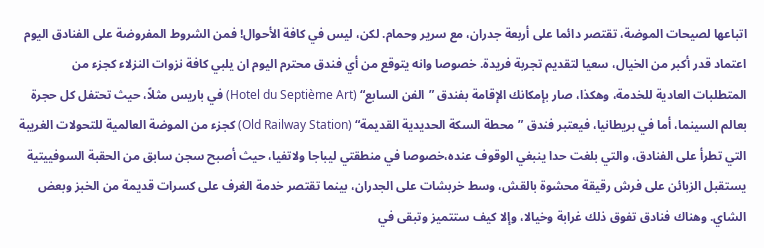اتباعها لصيحات الموضة، تقتصر دائما على أربعة جدران، مع سرير وحمام. لكن، ليس في كافة الأحوال! فمن الشروط المفروضة على الفنادق اليوم اعتماد قدر أكبر من الخيال، سعيا لتقديم تجربة فريدة. خصوصا وانه يتوقع من أي فندق محترم اليوم ان يلبي كافة نزوات النزلاء كجزء من المتطلبات العادية للخدمة، وهكذا، صار بإمكانك الإقامة بفندق ”الفن السابع“ (Hotel du Septième Art) في باريس مثلاً، حيث تحتفل كل حجرة بعالم السينما، أما في بريطانيا، فيعتبر فندق ”محطة السكة الحديدية القديمة“ (Old Railway Station) كجزء من الموضة العالمية للتحولات الغريبة التي تطرأ على الفنادق، والتي بلغت حدا ينبغي الوقوف عنده،خصوصا في منطقتي ليباجا ولاتفيا، حيث أصبح سجن سابق من الحقبة السوفييتية يستقبل الزبائن على فرش رقيقة محشوة بالقش، وسط خربشات على الجدران، بينما تقتصر خدمة الغرف على كسرات قديمة من الخبز وبعض الشاي. وهناك فنادق تفوق ذلك غرابة وخيالا، وإلا كيف ستتميز وتبقى في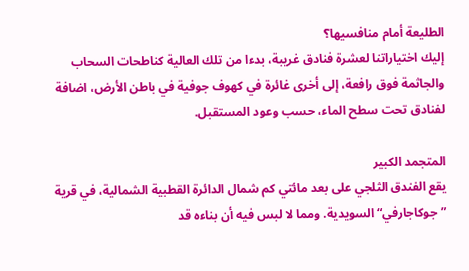الطليعة أمام منافسيها؟
إليك اختياراتنا لعشرة فنادق غريبة، بدءا من تلك العالية كناطحات السحاب والجاثمة فوق رافعة، إلى أخرى غائرة في كهوف جوفية في باطن الأرض، اضافة لفنادق تحت سطح الماء، حسب وعود المستقبل.

المتجمد الكبير
يقع الفندق الثلجي على بعد مائتي كم شمال الدائرة القطبية الشمالية، في قرية ”جوكاجارفي“ السويدية. ومما لا لبس فيه أن بناءه قد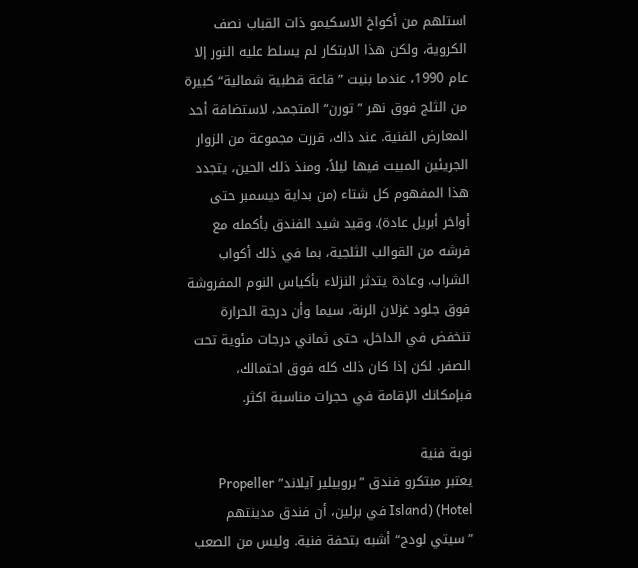استلهم من أكواخ الاسكيمو ذات القباب نصف الكروية، ولكن هذا الابتكار لم يسلط عليه النور إلا عام 1990، عندما بنيت ”قاعة قطبية شمالية“ كبيرة من الثلج فوق نهر ”تورن“ المتجمد، لاستضافة أحد المعارض الفنية. عند ذاك، قررت مجموعة من الزوار الجريئين المبيت فيها ليلاً، ومنذ ذلك الحين، يتجدد هذا المفهوم كل شتاء (من بداية ديسمبر حتى أواخر أبريل عادة). وقيد شيد الفندق بأكمله مع فرشه من القوالب الثلجية، بما في ذلك أكواب الشراب. وعادة يتدثر النزلاء بأكياس النوم المفروشة فوق جلود غزلان الرنة، سيما وأن درجة الحرارة تنخفض في الداخل، حتى ثماني درجات مئوية تحت الصفر. لكن إذا كان ذلك كله فوق احتمالك، فبإمكانك الإقامة في حجرات مناسبة اكثر.

نوبة فنية
يعتبر مبتكرو فندق ”بروبيلير آيلاند” Propeller Island) (Hotel في برلين، أن فندق مدينتهم ”سيتي لودج“ أشبه بتحفة فنية. وليس من الصعب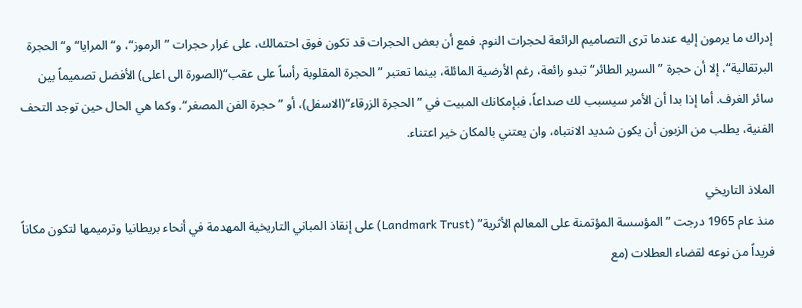إدراك ما يرمون إليه عندما ترى التصاميم الرائعة لحجرات النوم. فمع أن بعض الحجرات قد تكون فوق احتمالك، على غرار حجرات ”الرموز“، و“المرايا“ و“الحجرة البرتقالية“، إلا أن حجرة ”السرير الطائر“ تبدو رائعة، رغم الأرضية المائلة، بينما تعتبر ”الحجرة المقلوبة رأساً على عقب“(الصورة الى اعلى) الأفضل تصميماً بين سائر الغرف. أما إذا بدا أن الأمر سيسبب لك صداعاً، فبإمكانك المبيت في ”الحجرة الزرقاء“(الاسفل)، أو ”حجرة الفن المصغر“. وكما هي الحال حين توجد التحف الفنية، يطلب من الزبون أن يكون شديد الانتباه، وان يعتني بالمكان خير اعتناء.

الملاذ التاريخي
منذ عام 1965 درجت ”المؤسسة المؤتمنة على المعالم الأثرية” (Landmark Trust) على إنقاذ المباني التاريخية المهدمة في أنحاء بريطانيا وترميمها لتكون مكاناً فريداً من نوعه لقضاء العطلات (مع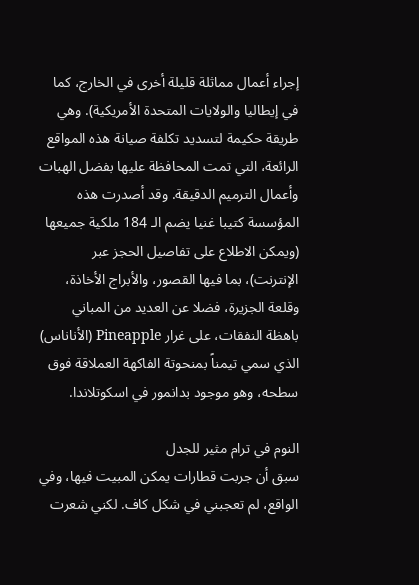إجراء أعمال مماثلة قليلة أخرى في الخارج، كما في إيطاليا والولايات المتحدة الأمريكية). وهي طريقة حكيمة لتسديد تكلفة صيانة هذه المواقع الرائعة، التي تمت المحافظة عليها بفضل الهبات وأعمال الترميم الدقيقة. وقد أصدرت هذه المؤسسة كتيبا غنيا يضم الـ 184 ملكية جميعها (ويمكن الاطلاع على تفاصيل الحجز عبر الإنترنت)، بما فيها القصور، والأبراج الأخاذة، وقلعة الجزيرة، فضلا عن العديد من المباني باهظة النفقات، على غرار Pineapple (الأناناس) الذي سمي تيمناً بمنحوتة الفاكهة العملاقة فوق سطحه، وهو موجود بدانمور في اسكوتلاندا.

النوم في ترام مثير للجدل
سبق أن جربت قطارات يمكن المبيت فيها، وفي الواقع، لم تعجبني في شكل كاف. لكني شعرت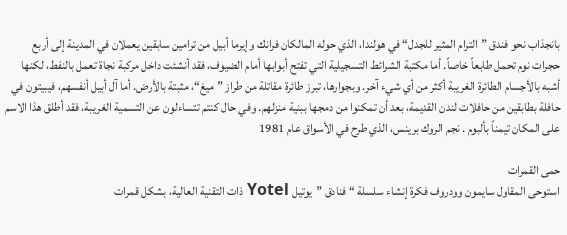بانجذاب نحو فندق ”الترام المثير للجدل“ في هولندا، الذي حوله المالكان فرانك وإيرما أبيل من ترامين سابقين يعملان في المدينة إلى أربع حجرات نوم تحمل طابعاً خاصاً. أما مكتبة الشرائط التسجيلية التي تفتح أبوابها أمام الضيوف، فقد أنشئت داخل مركبة نجاة تعمل بالنفط، لكنها أشبه بالأجسام الطائرة الغريبة أكثر من أي شيء آخر. وبجوارها، تبرز طائرة مقاتلة من طراز ”ميغ“، مثبتة بالأرض. أما آل أبيل أنفسهم، فيبيتون في حافلة بطابقين من حافلات لندن القديمة، بعد أن تمكنوا من دمجها ببنية منزلهم. وفي حال كنتم تتساءلون عن التسمية الغريبة، فقد أطلق هذا الاسم على المكان تيمناً بألبوم . نجم الروك برينس، الذي طرح في الأسواق عام 1981

حمى القمرات
استوحى المقاول سايمون وودروف فكرة إنشاء سلسلة “ فنادق ”يوتيل Yotel ذات التقنية العالية، بشكل قمرات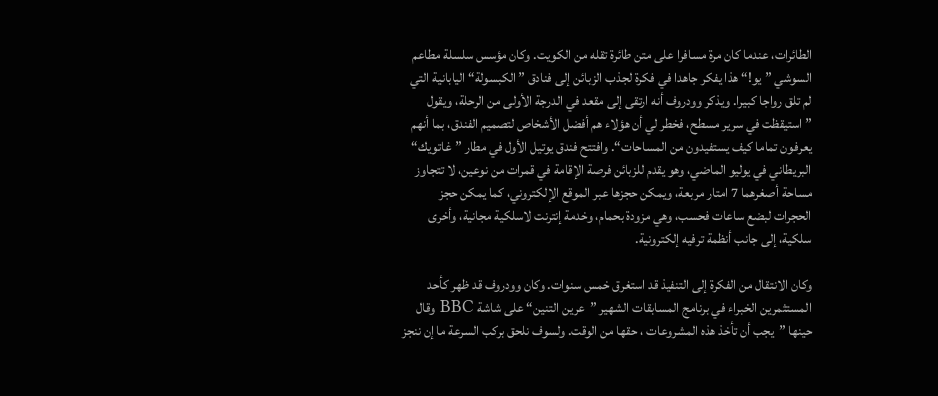الطائرات، عندما كان مرة مسافرا على متن طائرة تقله من الكويت. وكان مؤسس سلسلة مطاعم السوشي ”يو!“ هذا يفكر جاهدا في فكرة لجذب الزبائن إلى فنادق ”الكبسولة“ اليابانية التي لم تلق رواجا كبيرا. ويذكر وودروف أنه ارتقى إلى مقعد في الدرجة الأولى من الرحلة، ويقول ”استيقظت في سرير مسطح، فخطر لي أن هؤلاء هم أفضل الأشخاص لتصميم الفندق، بما أنهم يعرفون تماما كيف يستفيدون من المساحات“. وافتتح فندق يوتيل الأول في مطار ”غاتويك“ البريطاني في يوليو الماضي، وهو يقدم للزبائن فرصة الإقامة في قمرات من نوعين، لا تتجاوز مساحة أصغرهما 7 امتار مربعة، ويمكن حجزها عبر الموقع الإلكتروني، كما يمكن حجز الحجرات لبضع ساعات فحسب، وهي مزودة بحمام، وخدمة إنترنت لاسلكية مجانية، وأخرى سلكية، إلى جانب أنظمة ترفيه إلكترونية.

وكان الانتقال من الفكرة إلى التنفيذ قد استغرق خمس سنوات. وكان وودروف قد ظهر كأحد المستثمرين الخبراء في برنامج المسابقات الشهير ”عرين التنين“ على شاشة BBC وقال حينها ”يجب أن تأخذ هذه المشروعات ، حقها من الوقت. ولسوف نلحق بركب السرعة ما إن ننجز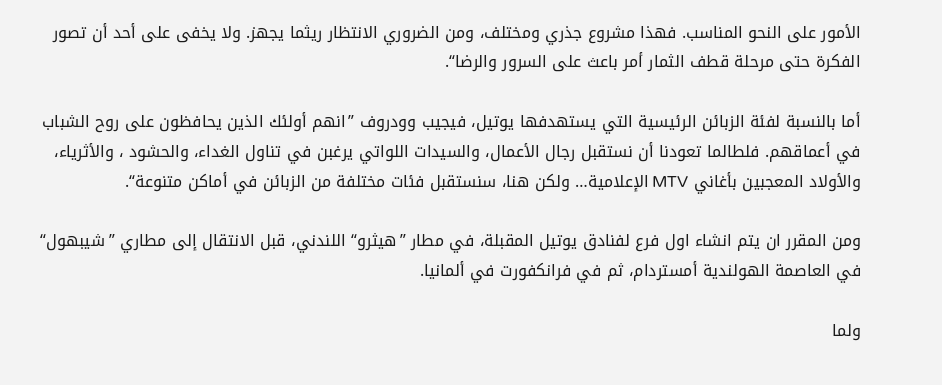الأمور على النحو المناسب. فهذا مشروع جذري ومختلف، ومن الضروري الانتظار ريثما يجهز. ولا يخفى على أحد أن تصور الفكرة حتى مرحلة قطف الثمار أمر باعث على السرور والرضا“.

أما بالنسبة لفئة الزبائن الرئيسية التي يستهدفها يوتيل، فيجيب وودروف ”انهم أولئك الذين يحافظون على روح الشباب في أعماقهم. فلطالما تعودنا أن نستقبل رجال الأعمال، والسيدات اللواتي يرغبن في تناول الغداء، والحشود ، والأثرياء، والأولاد المعجبين بأغاني MTV الإعلامية… ولكن هنا، سنستقبل فئات مختلفة من الزبائن في أماكن متنوعة“.

ومن المقرر ان يتم انشاء اول فرع لفنادق يوتيل المقبلة، في مطار ”هيثرو“ اللندني، قبل الانتقال إلى مطاري ”شيبهول“ في العاصمة الهولندية أمستردام، ثم في فرانكفورت في ألمانيا.

ولما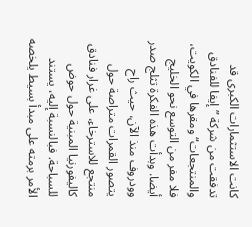كانت الاستثمارات الكبرى قد تدفقت من شركة ”إيفا للفنادق والمنتجعات“ ومقرها في الكويت، فلا مفر من التوسع نحو الخليج أيضا. وبدأت هذه الفكرة تثلج صدر وودروف منذ الآن، حيث راح يتصور القمرات متراصة حول منتجع للاسترخاء، على غرار فنادق كاليفورنيا المبنية حول حوض للسباحة. فبالنسبة إليه، يستند الأمر برمته على مبدأ بسيط يلخصه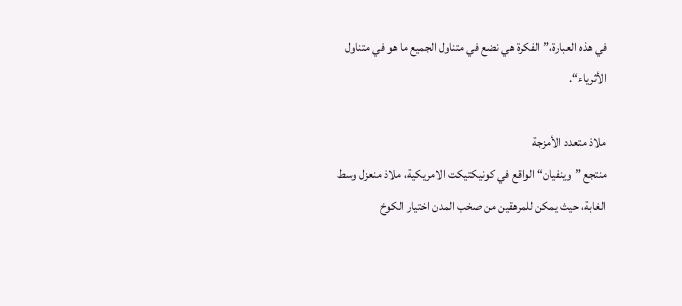في هذه العبارة،”الفكرة هي نضع في متناول الجميع ما هو في متناول الأثرياء“.

ملاذ متعدد الأمزجة
منتجع ”وينفيان“ الواقع في كونيكتيكت الامريكية، ملاذ منعزل وسط الغابة، حيث يمكن للمرهقين من صخب المدن اختيار الكوخ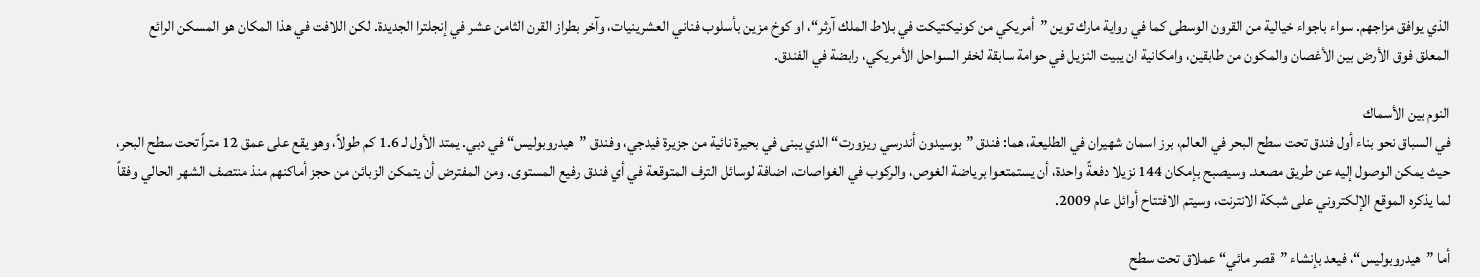الذي يوافق مزاجهم. سواء باجواء خيالية من القرون الوسطى كما في رواية مارك توين ”أمريكي من كونيكتيكت في بلاط الملك آرثر“، او كوخ مزين بأسلوب فناني العشرينيات، وآخر بطراز القرن الثامن عشر في إنجلترا الجديدة. لكن اللافت في هذا المكان هو المسكن الرائع المعلق فوق الأرض بين الأغصان والمكون من طابقين، وامكانية ان يبيت النزيل في حوامة سابقة لخفر السواحل الأمريكي، رابضة في الفندق.

النوم بين الأسماك
في السباق نحو بناء أول فندق تحت سطح البحر في العالم، برز اسمان شهيران في الطليعة، هما: فندق ”بوسيدون أندرسي ريزورت“ الدي يبنى في بحيرة نائية من جزيرة فيدجي، وفندق ”هيدروبوليس“ في دبي. يمتد الأول لـ 1.6 كم طولاً، وهو يقع على عمق 12 متراً تحت سطح البحر، حيث يمكن الوصول إليه عن طريق مصعد. وسيصبح بإمكان 144 نزيلا دفعةً واحدة، أن يستمتعوا برياضة الغوص، والركوب في الغواصات، اضافة لوسائل الترف المتوقعة في أي فندق رفيع المستوى. ومن المفترض أن يتمكن الزبائن من حجز أماكنهم منذ منتصف الشهر الحالي وفقاً لما يذكره الموقع الإلكتروني على شبكة الانترنت، وسيتم الافتتاح أوائل عام 2009.

أما ”هيدروبوليس“، فيعد بإنشاء ”قصر مائي“ عملاق تحت سطح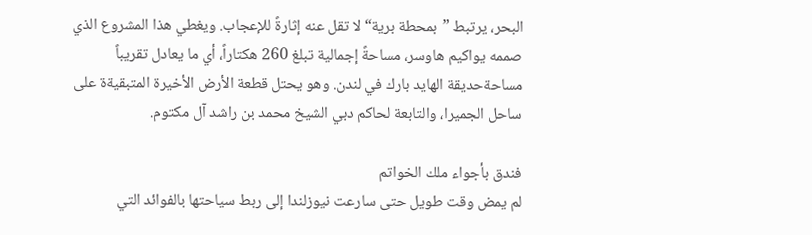البحر، يرتبط ”بمحطة برية“ لا تقل عنه إثارةً للإعجاب. ويغطي هذا المشروع الذي صممه يواكيم هاوسر، مساحةً إجمالية تبلغ 260 هكتاراً، أي ما يعادل تقريباً مساحةحديقة الهايد بارك في لندن. وهو يحتل قطعة الأرض الأخيرة المتبقيةة على ساحل الجميرا، والتابعة لحاكم دبي الشيخ محمد بن راشد آل مكتوم.

فندق بأجواء ملك الخواتم
لم يمض وقت طويل حتى سارعت نيوزلندا إلى ربط سياحتها بالفوائد التي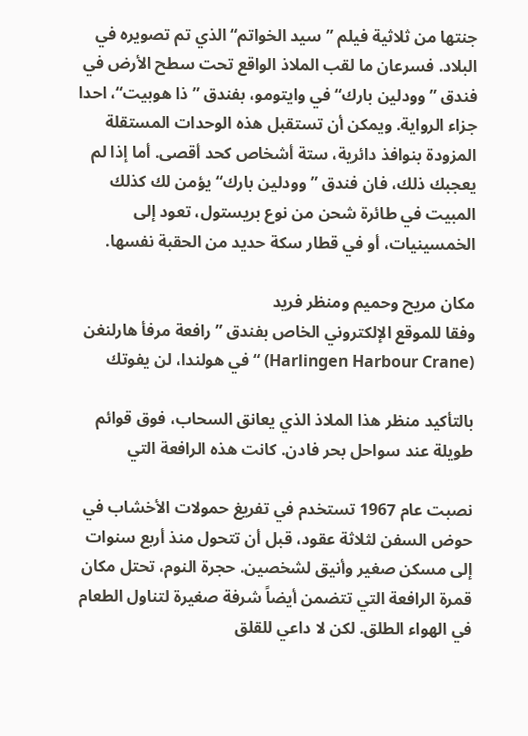جنتها من ثلاثية فيلم ”سيد الخواتم“ الذي تم تصويره في البلاد. فسرعان ما لقب الملاذ الواقع تحت سطح الأرض في فندق ”وودلين بارك“ في وايتومو، بفندق ”ذا هوبيت“، احدا جزاء الرواية. ويمكن أن تستقبل هذه الوحدات المستقلة المزودة بنوافذ دائرية، ستة أشخاص كحد أقصى. أما إذا لم يعجبك ذلك، فان فندق ”وودلين بارك“ يؤمن لك كذلك المبيت في طائرة شحن من نوع بريستول، تعود إلى الخمسينيات، أو في قطار سكة حديد من الحقبة نفسها.

مكان مريح وحميم ومنظر فريد
وفقا للموقع الإلكتروني الخاص بفندق ”رافعة مرفأ هارلنغن (Harlingen Harbour Crane) “ في هولندا، لن يفوتك

بالتأكيد منظر هذا الملاذ الذي يعانق السحاب، فوق قوائم طويلة عند سواحل بحر فادن. كانت هذه الرافعة التي

نصبت عام 1967 تستخدم في تفريغ حمولات الأخشاب في حوض السفن لثلاثة عقود، قبل أن تتحول منذ أربع سنوات إلى مسكن صغير وأنيق لشخصين. حجرة النوم، تحتل مكان قمرة الرافعة التي تتضمن أيضاً شرفة صغيرة لتناول الطعام في الهواء الطلق. لكن لا داعي للقلق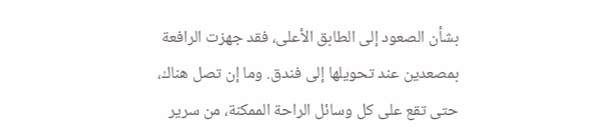بشأن الصعود إلى الطابق الأعلى، فقد جهزت الرافعة بمصعدين عند تحويلها إلى فندق. وما إن تصل هناك، حتى تقع على كل وسائل الراحة الممكنة، من سرير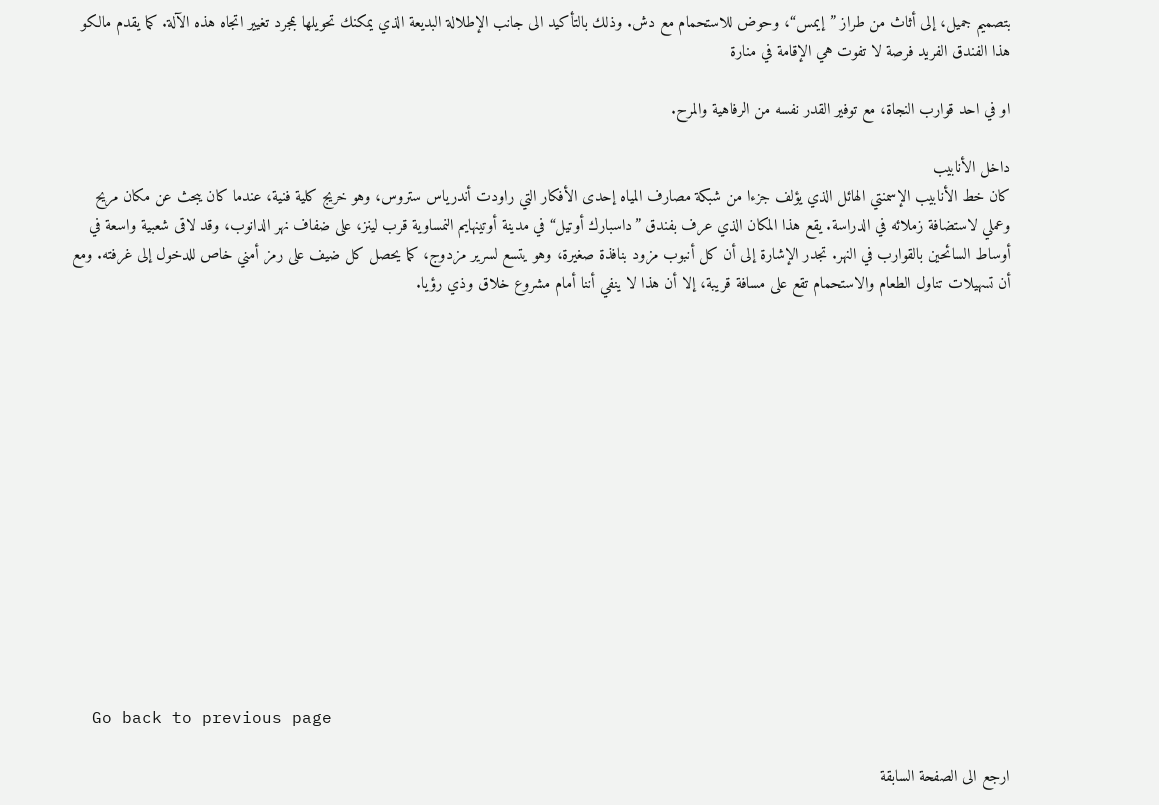بتصميم جميل، إلى أثاث من طراز ”إيمس“، وحوض للاستحمام مع دش. وذلك بالتأكيد الى جانب الإطلالة البديعة الذي يمكنك تحويلها بمجرد تغيير اتجاه هذه الآلة. كما يقدم مالكو هذا الفندق الفريد فرصة لا تفوت هي الإقامة في منارة

او في احد قوارب النجاة، مع توفير القدر نفسه من الرفاهية والمرح.

داخل الأنابيب
كان خط الأنابيب الإسمنتي الهائل الذي يؤلف جزءا من شبكة مصارف المياه إحدى الأفكار التي راودت أندرياس ستروس، وهو خريج كلية فنية، عندما كان يبحث عن مكان مريح وعملي لاستضافة زملائه في الدراسة. يقع هذا المكان الذي عرف بفندق ”داسبارك أوتيل“ في مدينة أوتينهايم النمساوية قرب لينز، على ضفاف نهر الدانوب، وقد لاقى شعبية واسعة في أوساط السائحين بالقوارب في النهر. تجدر الإشارة إلى أن كل أنبوب مزود بنافذة صغيرة، وهو يتسع لسرير مزدوج، كما يحصل كل ضيف على رمز أمني خاص للدخول إلى غرفته. ومع أن تسهيلات تناول الطعام والاستحمام تقع على مسافة قريبة، إلا أن هذا لا ينفي أننا أمام مشروع خلاق وذي رؤيا.














  Go back to previous page

ارجع الى الصفحة السابقة